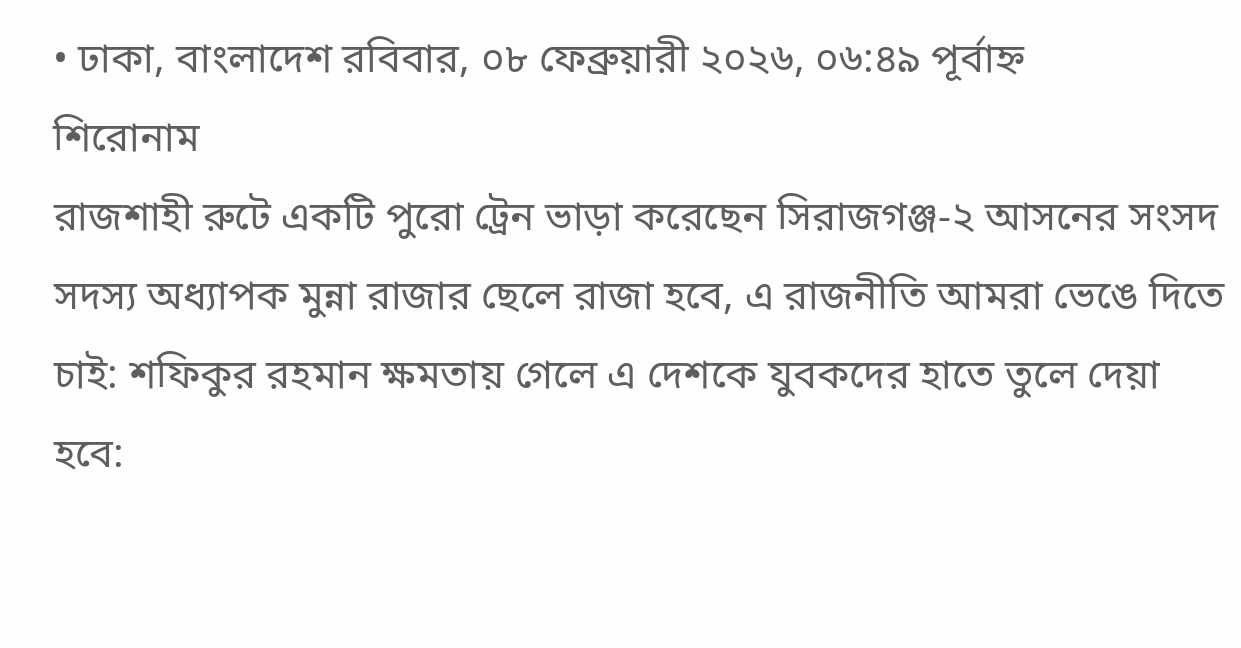• ঢাকা, বাংলাদেশ রবিবার, ০৮ ফেব্রুয়ারী ২০২৬, ০৬:৪৯ পূর্বাহ্ন
শিরোনাম
রাজশাহী রুটে একটি পুরো ট্রেন ভাড়া করেছেন সিরাজগঞ্জ-২ আসনের সংসদ সদস্য অধ্যাপক মুন্না রাজার ছেলে রাজা হবে, এ রাজনীতি আমরা ভেঙে দিতে চাই: শফিকুর রহমান ক্ষমতায় গেলে এ দেশকে যুবকদের হাতে তুলে দেয়া হবে: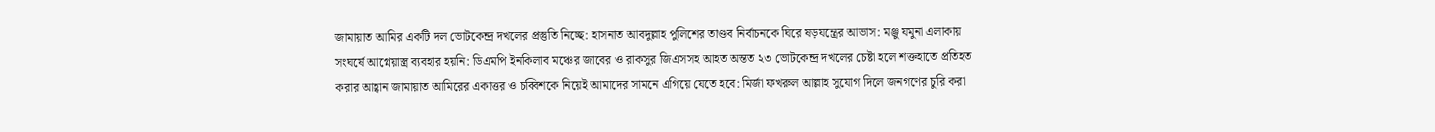জামায়াত আমির একটি দল ভোটকেন্দ্র দখলের প্রস্তুতি নিচ্ছে: হাসনাত আবদুল্লাহ পুলিশের তাণ্ডব নির্বাচনকে ঘিরে ষড়যন্ত্রের আভাস: মঞ্জু যমুনা এলাকায় সংঘর্ষে আগ্নেয়াস্ত্র ব্যবহার হয়নি: ডিএমপি ইনকিলাব মঞ্চের জাবের ও রাকসুর জিএসসহ আহত অন্তত ২৩ ভোটকেন্দ্র দখলের চেষ্টা হলে শক্তহাতে প্রতিহত করার আহ্বান জামায়াত আমিরের একাত্তর ও চব্বিশকে নিয়েই আমাদের সামনে এগিয়ে যেতে হবে: মির্জা ফখরুল আল্লাহ সুযোগ দিলে জনগণের চুরি করা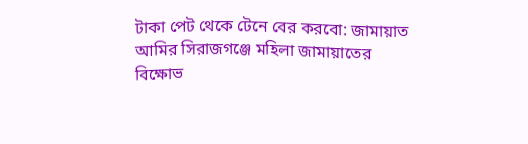টাকা পেট থেকে টেনে বের করবো: জামায়াত আমির সিরাজগঞ্জে মহিলা জামায়াতের বিক্ষোভ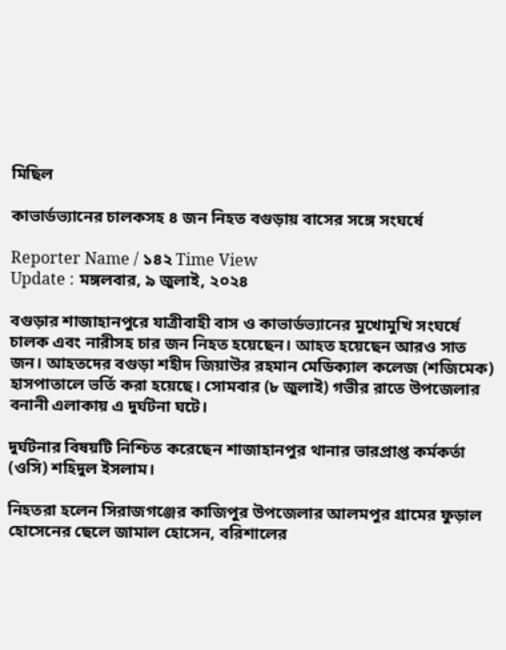মিছিল

কাভার্ডভ্যানের চালকসহ ৪ জন নিহত বগুড়ায় বাসের সঙ্গে সংঘর্ষে

Reporter Name / ১৪২ Time View
Update : মঙ্গলবার, ৯ জুলাই, ২০২৪

বগুড়ার শাজাহানপুরে যাত্রীবাহী বাস ও কাভার্ডভ্যানের মুখোমুখি সংঘর্ষে চালক এবং নারীসহ চার জন নিহত হয়েছেন। আহত হয়েছেন আরও সাত জন। আহতদের বগুড়া শহীদ জিয়াউর রহমান মেডিক্যাল কলেজ (শজিমেক) হাসপাতালে ভর্তি করা হয়েছে। সোমবার (৮ জুলাই) গভীর রাতে উপজেলার বনানী এলাকায় এ দুর্ঘটনা ঘটে।

দুর্ঘটনার বিষয়টি নিশ্চিত করেছেন শাজাহানপুর থানার ভারপ্রাপ্ত কর্মকর্তা (ওসি) শহিদুল ইসলাম।

নিহতরা হলেন সিরাজগঞ্জের কাজিপুর উপজেলার আলমপুর গ্রামের ফুড়াল হোসেনের ছেলে জামাল হোসেন, বরিশালের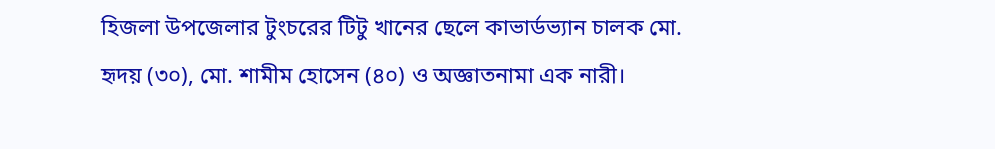হিজলা উপজেলার টুংচরের টিটু খানের ছেলে কাভার্ডভ্যান চালক মো. হৃদয় (৩০), মো. শামীম হোসেন (৪০) ও অজ্ঞাতনামা এক নারী।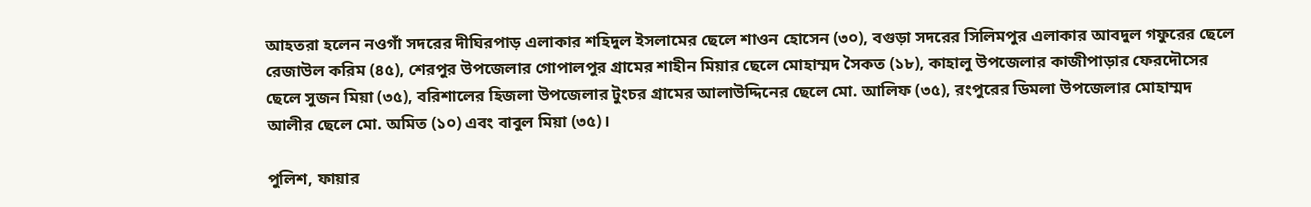আহতরা হলেন নওগাঁ সদরের দীঘিরপাড় এলাকার শহিদুল ইসলামের ছেলে শাওন হোসেন (৩০), বগুড়া সদরের সিলিমপুর এলাকার আবদুল গফুরের ছেলে রেজাউল করিম (৪৫), শেরপুর উপজেলার গোপালপুর গ্রামের শাহীন মিয়ার ছেলে মোহাম্মদ সৈকত (১৮), কাহালু উপজেলার কাজীপাড়ার ফেরদৌসের ছেলে সুজন মিয়া (৩৫), বরিশালের হিজলা উপজেলার টুংচর গ্রামের আলাউদ্দিনের ছেলে মো. আলিফ (৩৫), রংপুরের ডিমলা উপজেলার মোহাম্মদ আলীর ছেলে মো. অমিত (১০) এবং বাবুল মিয়া (৩৫)।

পুলিশ, ফায়ার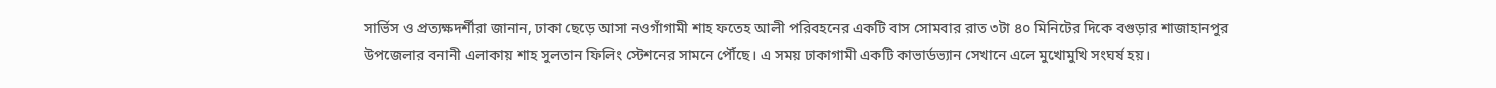সার্ভিস ও প্রত্যক্ষদর্শীরা জানান, ঢাকা ছেড়ে আসা নওগাঁগামী শাহ ফতেহ আলী পরিবহনের একটি বাস সোমবার রাত ৩টা ৪০ মিনিটের দিকে বগুড়ার শাজাহানপুর উপজেলার বনানী এলাকায় শাহ সুলতান ফিলিং স্টেশনের সামনে পৌঁছে। এ সময় ঢাকাগামী একটি কাভার্ডভ্যান সেখানে এলে মুখোমুখি সংঘর্ষ হয়।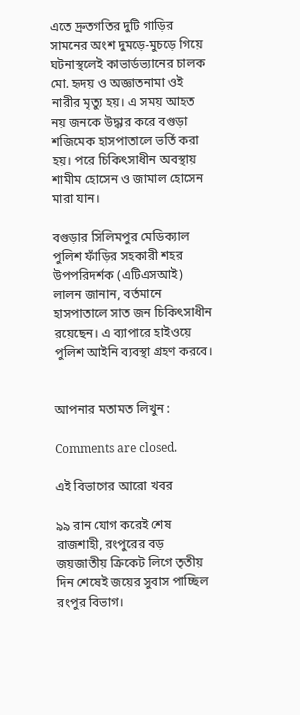এতে দ্রুতগতির দুটি গাড়ির সামনের অংশ দুমড়ে-মুচড়ে গিয়ে ঘটনাস্থলেই কাভার্ডভ্যানের চালক মো. হৃদয় ও অজ্ঞাতনামা ওই নারীর মৃত্যু হয়। এ সময় আহত নয় জনকে উদ্ধার করে বগুড়া শজিমেক হাসপাতালে ভর্তি করা হয়। পরে চিকিৎসাধীন অবস্থায় শামীম হোসেন ও জামাল হোসেন মারা যান।

বগুড়ার সিলিমপুর মেডিক্যাল পুলিশ ফাঁড়ির সহকারী শহর উপপরিদর্শক (এটিএসআই) লালন জানান, বর্তমানে হাসপাতালে সাত জন চিকিৎসাধীন রয়েছেন। এ ব্যাপারে হাইওয়ে পুলিশ আইনি ব্যবস্থা গ্রহণ করবে।


আপনার মতামত লিখুন :

Comments are closed.

এই বিভাগের আরো খবর

৯৯ রান যোগ করেই শেষ রাজশাহী, রংপুরের বড় জয়জাতীয় ক্রিকেট লিগে তৃতীয় দিন শেষেই জয়ের সুবাস পাচ্ছিল রংপুর বিভাগ।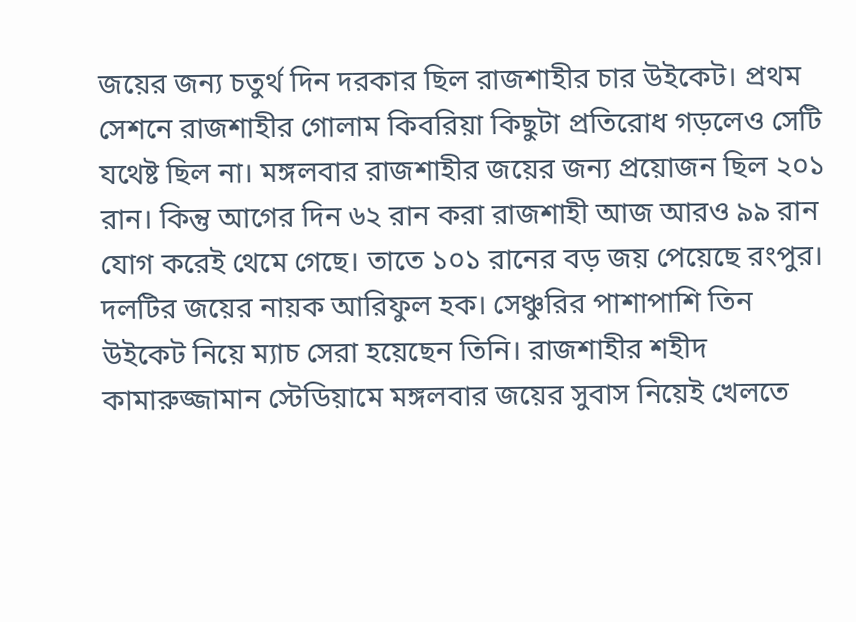জয়ের জন্য চতুর্থ দিন দরকার ছিল রাজশাহীর চার উইকেট। প্রথম সেশনে রাজশাহীর গোলাম কিবরিয়া কিছুটা প্রতিরোধ গড়লেও সেটি যথেষ্ট ছিল না। মঙ্গলবার রাজশাহীর জয়ের জন্য প্রয়োজন ছিল ২০১ রান। কিন্তু আগের দিন ৬২ রান করা রাজশাহী আজ আরও ৯৯ রান যোগ করেই থেমে গেছে। তাতে ১০১ রানের বড় জয় পেয়েছে রংপুর। দলটির জয়ের নায়ক আরিফুল হক। সেঞ্চুরির পাশাপাশি তিন উইকেট নিয়ে ম্যাচ সেরা হয়েছেন তিনি। রাজশাহীর শহীদ কামারুজ্জামান স্টেডিয়ামে মঙ্গলবার জয়ের সুবাস নিয়েই খেলতে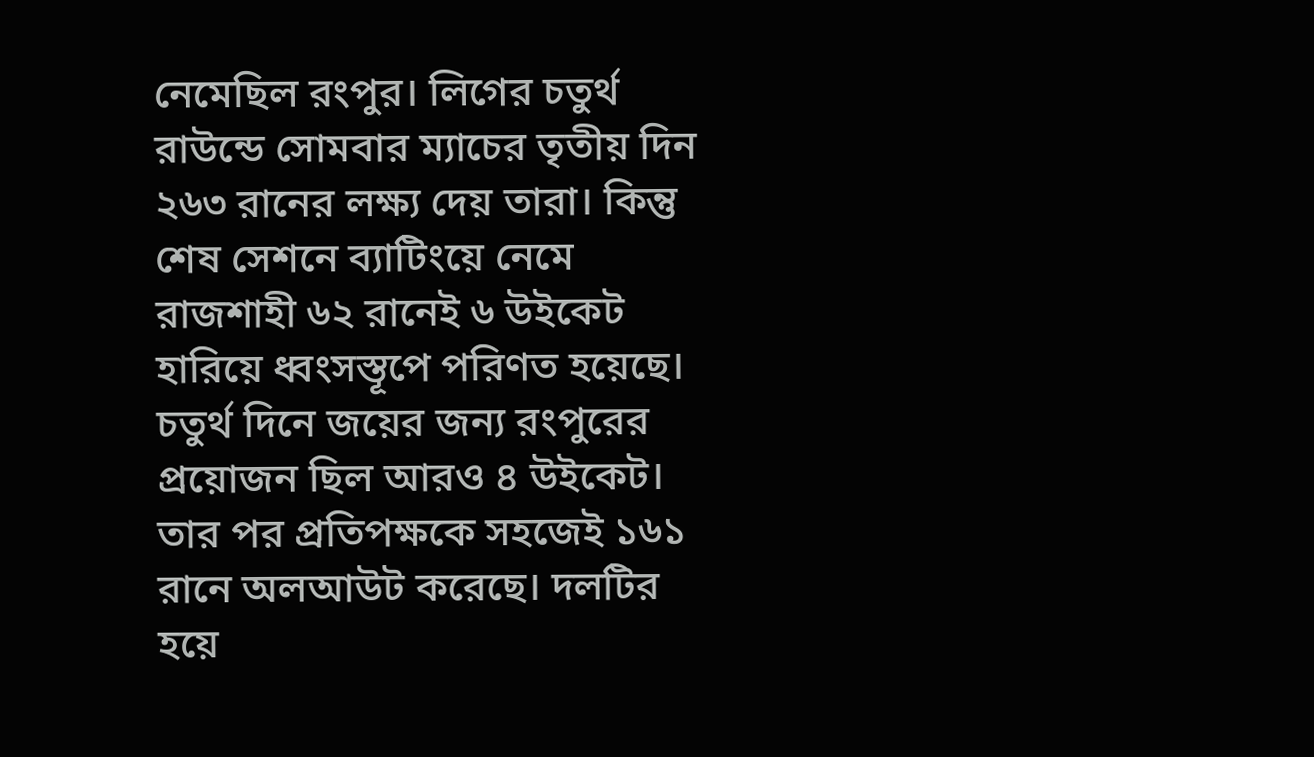নেমেছিল রংপুর। লিগের চতুর্থ রাউন্ডে সোমবার ম্যাচের তৃতীয় দিন ২৬৩ রানের লক্ষ্য দেয় তারা। কিন্তু শেষ সেশনে ব্যাটিংয়ে নেমে রাজশাহী ৬২ রানেই ৬ উইকেট হারিয়ে ধ্বংসস্তূপে পরিণত হয়েছে। চতুর্থ দিনে জয়ের জন্য রংপুরের প্রয়োজন ছিল আরও ৪ উইকেট। তার পর প্রতিপক্ষকে সহজেই ১৬১ রানে অলআউট করেছে। দলটির হয়ে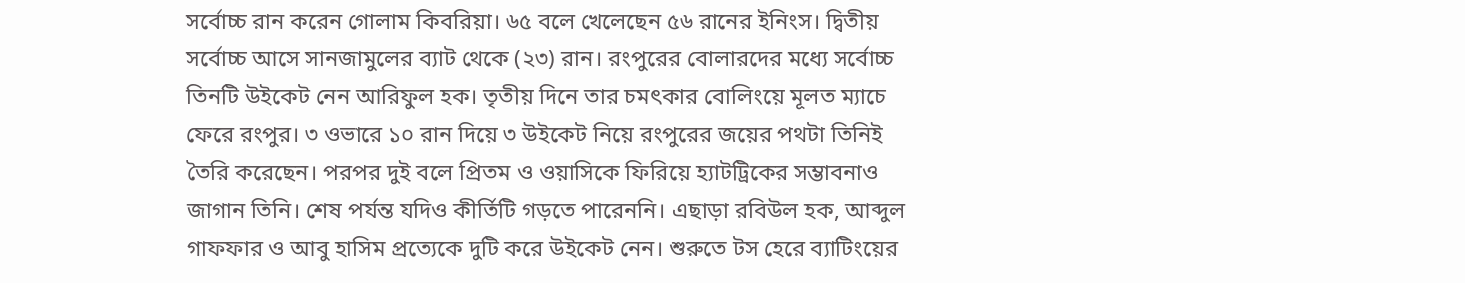সর্বোচ্চ রান করেন গোলাম কিবরিয়া। ৬৫ বলে খেলেছেন ৫৬ রানের ইনিংস। দ্বিতীয় সর্বোচ্চ আসে সানজামুলের ব্যাট থেকে (২৩) রান। রংপুরের বোলারদের মধ্যে সর্বোচ্চ তিনটি উইকেট নেন আরিফুল হক। তৃতীয় দিনে তার চমৎকার বোলিংয়ে মূলত ম্যাচে ফেরে রংপুর। ৩ ওভারে ১০ রান দিয়ে ৩ উইকেট নিয়ে রংপুরের জয়ের পথটা তিনিই তৈরি করেছেন। পরপর দুই বলে প্রিতম ও ওয়াসিকে ফিরিয়ে হ্যাটট্রিকের সম্ভাবনাও জাগান তিনি। শেষ পর্যন্ত যদিও কীর্তিটি গড়তে পারেননি। এছাড়া রবিউল হক, আব্দুল গাফফার ও আবু হাসিম প্রত্যেকে দুটি করে উইকেট নেন। শুরুতে টস হেরে ব্যাটিংয়ের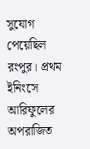সুযোগ পেয়েছিল রংপুর। প্রথম ইনিংসে আরিফুলের অপরাজিত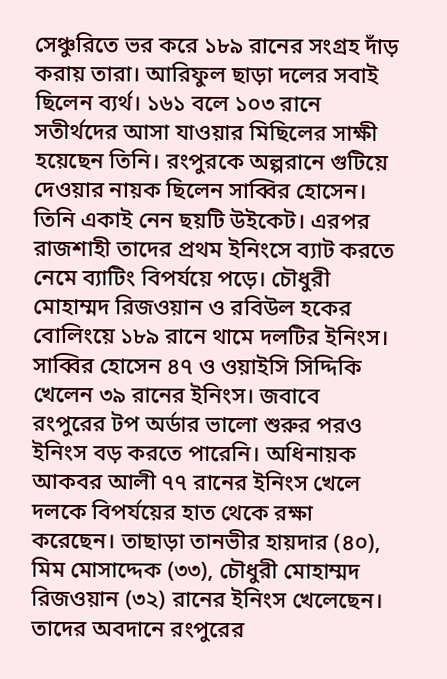সেঞ্চুরিতে ভর করে ১৮৯ রানের সংগ্রহ দাঁড় করায় তারা। আরিফুল ছাড়া দলের সবাই ছিলেন ব্যর্থ। ১৬১ বলে ১০৩ রানে সতীর্থদের আসা যাওয়ার মিছিলের সাক্ষী হয়েছেন তিনি। রংপুরকে অল্পরানে গুটিয়ে দেওয়ার নায়ক ছিলেন সাব্বির হোসেন। তিনি একাই নেন ছয়টি উইকেট। এরপর রাজশাহী তাদের প্রথম ইনিংসে ব্যাট করতে নেমে ব্যাটিং বিপর্যয়ে পড়ে। চৌধুরী মোহাম্মদ রিজওয়ান ও রবিউল হকের বোলিংয়ে ১৮৯ রানে থামে দলটির ইনিংস। সাব্বির হোসেন ৪৭ ও ওয়াইসি সিদ্দিকি খেলেন ৩৯ রানের ইনিংস। জবাবে রংপুরের টপ অর্ডার ভালো শুরুর পরও ইনিংস বড় করতে পারেনি। অধিনায়ক আকবর আলী ৭৭ রানের ইনিংস খেলে দলকে বিপর্যয়ের হাত থেকে রক্ষা করেছেন। তাছাড়া তানভীর হায়দার (৪০), মিম মোসাদ্দেক (৩৩), চৌধুরী মোহাম্মদ রিজওয়ান (৩২) রানের ইনিংস খেলেছেন। তাদের অবদানে রংপুরের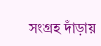সংগ্রহ দাঁড়ায়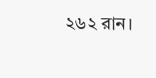২৬২ রান।